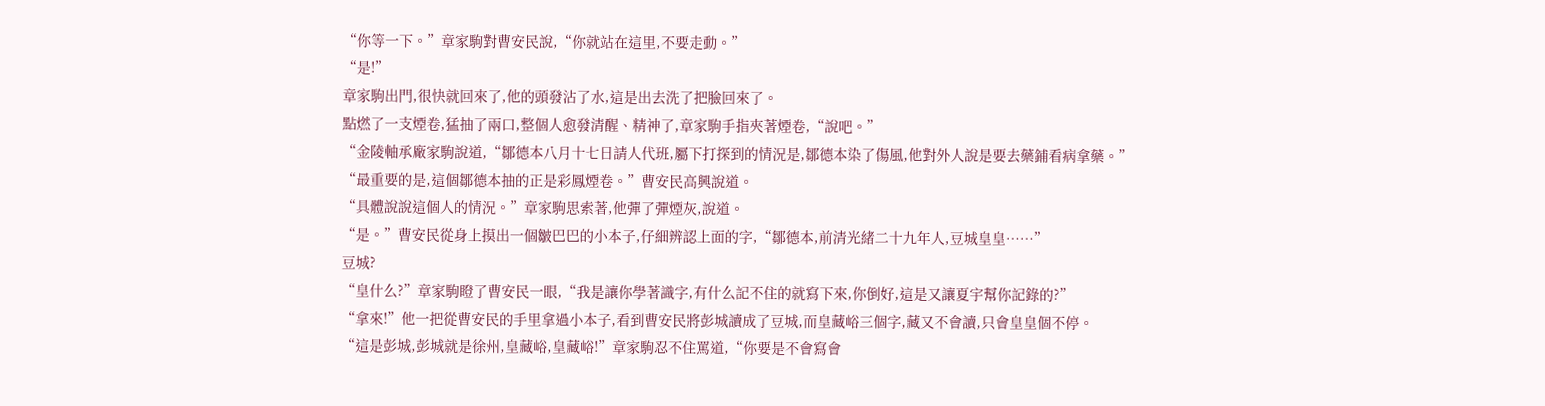“你等一下。”章家駒對曹安民說,“你就站在這里,不要走動。”
“是!”
章家駒出門,很快就回來了,他的頭發沾了水,這是出去洗了把臉回來了。
點燃了一支煙卷,猛抽了兩口,整個人愈發清醒、精神了,章家駒手指夾著煙卷,“說吧。”
“金陵軸承廠家駒說道,“鄒德本八月十七日請人代班,屬下打探到的情況是,鄒德本染了傷風,他對外人說是要去藥鋪看病拿藥。”
“最重要的是,這個鄒德本抽的正是彩鳳煙卷。”曹安民高興說道。
“具體說說這個人的情況。”章家駒思索著,他彈了彈煙灰,說道。
“是。”曹安民從身上摸出一個皺巴巴的小本子,仔細辨認上面的字,“鄒德本,前清光緒二十九年人,豆城皇皇……”
豆城?
“皇什么?”章家駒瞪了曹安民一眼,“我是讓你學著識字,有什么記不住的就寫下來,你倒好,這是又讓夏宇幫你記錄的?”
“拿來!”他一把從曹安民的手里拿過小本子,看到曹安民將彭城讀成了豆城,而皇藏峪三個字,藏又不會讀,只會皇皇個不停。
“這是彭城,彭城就是徐州,皇藏峪,皇藏峪!”章家駒忍不住罵道,“你要是不會寫會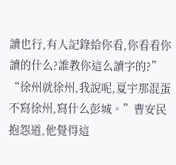讀也行,有人記錄給你看,你看看你讀的什么?誰教你這么讀字的?”
“徐州就徐州,我說呢,夏宇那混蛋不寫徐州,寫什么彭城。”曹安民抱怨道,他覺得這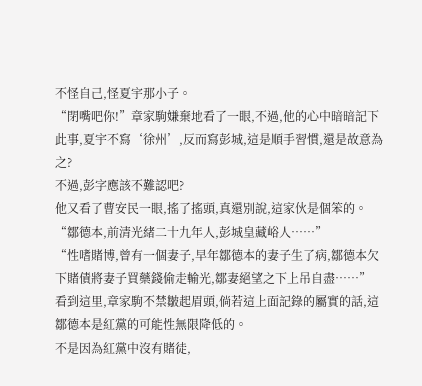不怪自己,怪夏宇那小子。
“閉嘴吧你!”章家駒嫌棄地看了一眼,不過,他的心中暗暗記下此事,夏宇不寫‘徐州’,反而寫彭城,這是順手習慣,還是故意為之?
不過,彭字應該不難認吧?
他又看了曹安民一眼,搖了搖頭,真還別說,這家伙是個笨的。
“鄒德本,前清光緒二十九年人,彭城皇藏峪人……”
“性嗜賭博,曾有一個妻子,早年鄒德本的妻子生了病,鄒德本欠下賭債將妻子買藥錢偷走輸光,鄒妻絕望之下上吊自盡……”
看到這里,章家駒不禁皺起眉頭,倘若這上面記錄的屬實的話,這鄒德本是紅黨的可能性無限降低的。
不是因為紅黨中沒有賭徒,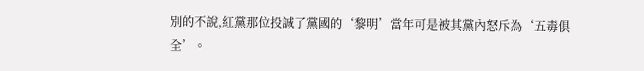別的不說,紅黨那位投誠了黨國的‘黎明’當年可是被其黨內怒斥為‘五毒俱全’。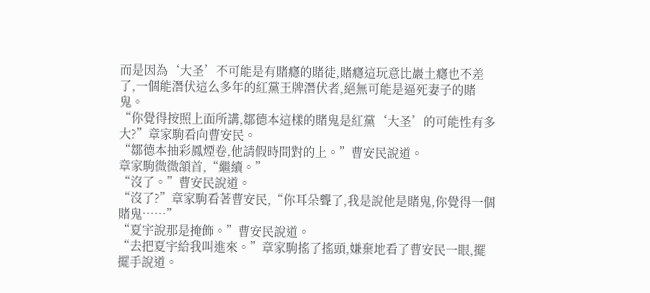而是因為‘大圣’不可能是有賭癮的賭徒,賭癮這玩意比巖土癮也不差了,一個能潛伏這么多年的紅黨王牌潛伏者,絕無可能是逼死妻子的賭鬼。
“你覺得按照上面所講,鄒德本這樣的賭鬼是紅黨‘大圣’的可能性有多大?”章家駒看向曹安民。
“鄒德本抽彩鳳煙卷,他請假時間對的上。”曹安民說道。
章家駒微微頷首,“繼續。”
“沒了。”曹安民說道。
“沒了?”章家駒看著曹安民,“你耳朵聾了,我是說他是賭鬼,你覺得一個賭鬼……”
“夏宇說那是掩飾。”曹安民說道。
“去把夏宇給我叫進來。”章家駒搖了搖頭,嫌棄地看了曹安民一眼,擺擺手說道。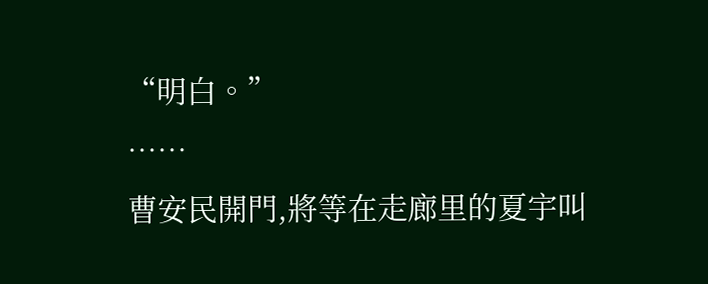“明白。”
……
曹安民開門,將等在走廊里的夏宇叫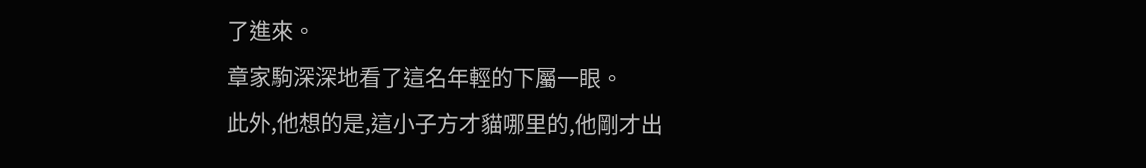了進來。
章家駒深深地看了這名年輕的下屬一眼。
此外,他想的是,這小子方才貓哪里的,他剛才出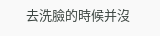去洗臉的時候并沒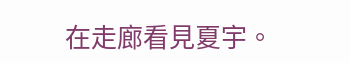在走廊看見夏宇。